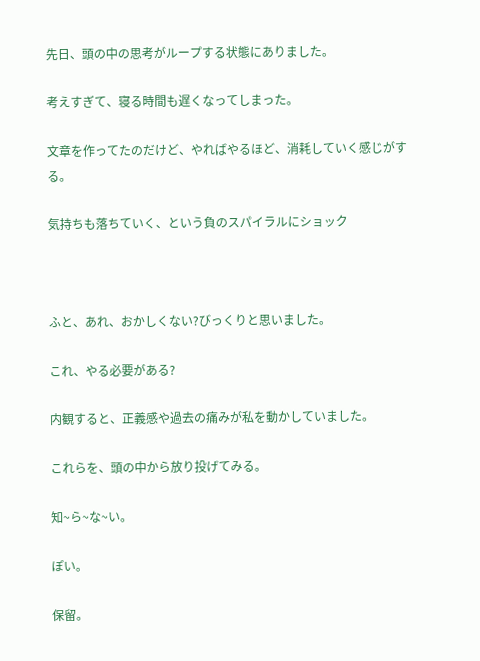先日、頭の中の思考がループする状態にありました。

考えすぎて、寝る時間も遅くなってしまった。

文章を作ってたのだけど、やればやるほど、消耗していく感じがする。

気持ちも落ちていく、という負のスパイラルにショック



ふと、あれ、おかしくない?びっくりと思いました。

これ、やる必要がある?

内観すると、正義感や過去の痛みが私を動かしていました。

これらを、頭の中から放り投げてみる。

知~ら~な~い。

ぽい。

保留。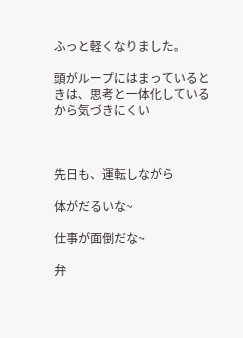ふっと軽くなりました。

頭がループにはまっているときは、思考と一体化しているから気づきにくい



先日も、運転しながら

体がだるいな~

仕事が面倒だな~

弁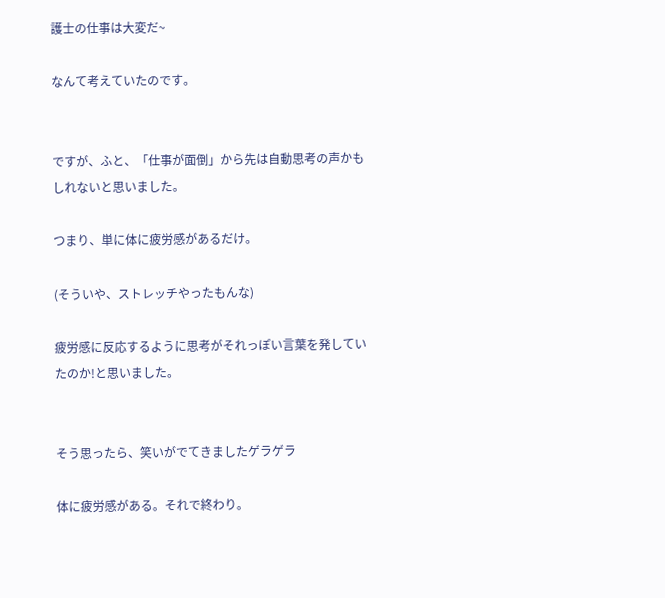護士の仕事は大変だ~

なんて考えていたのです。


ですが、ふと、「仕事が面倒」から先は自動思考の声かもしれないと思いました。

つまり、単に体に疲労感があるだけ。

(そういや、ストレッチやったもんな)

疲労感に反応するように思考がそれっぽい言葉を発していたのか!と思いました。


そう思ったら、笑いがでてきましたゲラゲラ

体に疲労感がある。それで終わり。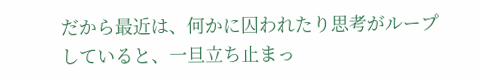だから最近は、何かに囚われたり思考がループしていると、一旦立ち止まっ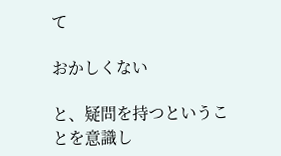て

おかしくない

と、疑問を持つということを意識し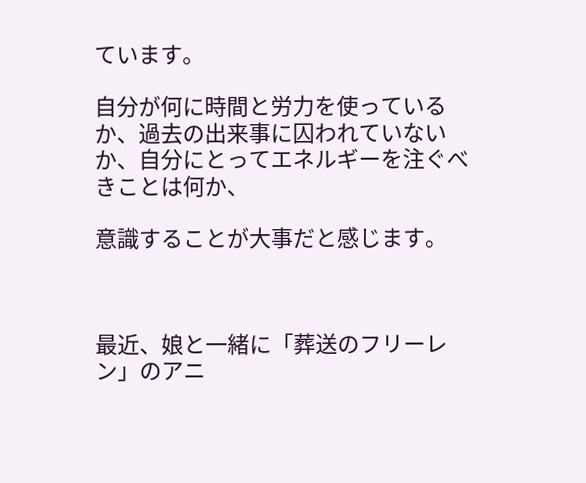ています。

自分が何に時間と労力を使っているか、過去の出来事に囚われていないか、自分にとってエネルギーを注ぐべきことは何か、

意識することが大事だと感じます。



最近、娘と一緒に「葬送のフリーレン」のアニ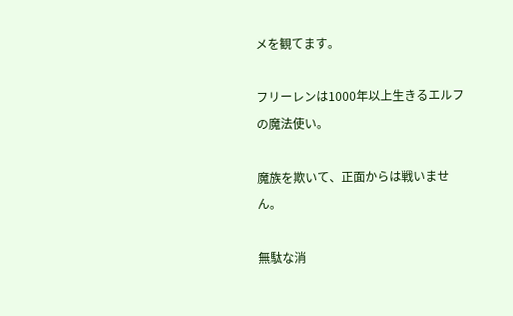メを観てます。

フリーレンは1000年以上生きるエルフの魔法使い。

魔族を欺いて、正面からは戦いません。

無駄な消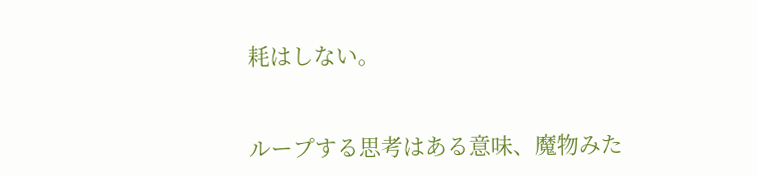耗はしない。


ループする思考はある意味、魔物みた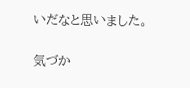いだなと思いました。

気づか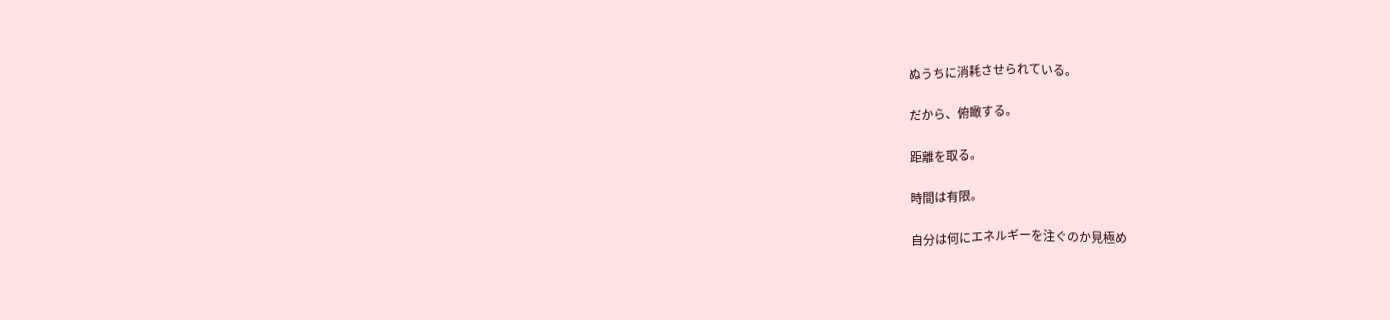ぬうちに消耗させられている。

だから、俯瞰する。

距離を取る。

時間は有限。

自分は何にエネルギーを注ぐのか見極め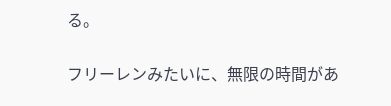る。

フリーレンみたいに、無限の時間があ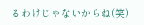るわけじゃないからね(笑)